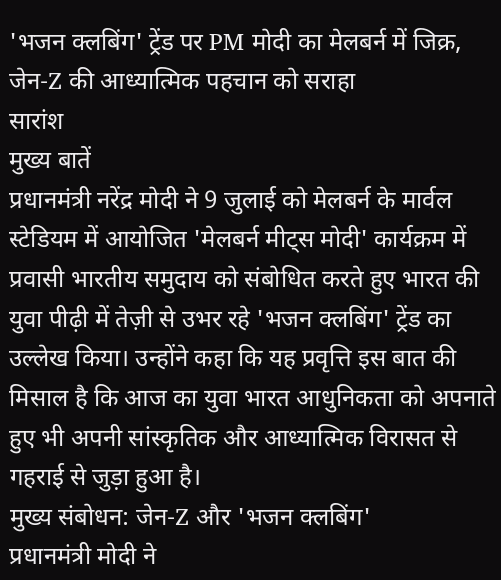'भजन क्लबिंग' ट्रेंड पर PM मोदी का मेलबर्न में जिक्र, जेन-Z की आध्यात्मिक पहचान को सराहा
सारांश
मुख्य बातें
प्रधानमंत्री नरेंद्र मोदी ने 9 जुलाई को मेलबर्न के मार्वल स्टेडियम में आयोजित 'मेलबर्न मीट्स मोदी' कार्यक्रम में प्रवासी भारतीय समुदाय को संबोधित करते हुए भारत की युवा पीढ़ी में तेज़ी से उभर रहे 'भजन क्लबिंग' ट्रेंड का उल्लेख किया। उन्होंने कहा कि यह प्रवृत्ति इस बात की मिसाल है कि आज का युवा भारत आधुनिकता को अपनाते हुए भी अपनी सांस्कृतिक और आध्यात्मिक विरासत से गहराई से जुड़ा हुआ है।
मुख्य संबोधन: जेन-Z और 'भजन क्लबिंग'
प्रधानमंत्री मोदी ने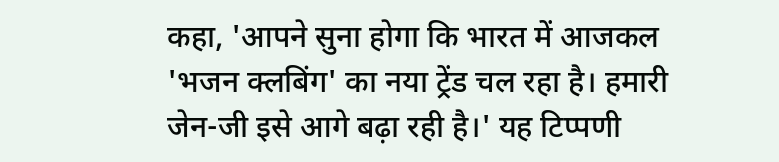कहा, 'आपने सुना होगा कि भारत में आजकल 'भजन क्लबिंग' का नया ट्रेंड चल रहा है। हमारी जेन-जी इसे आगे बढ़ा रही है।' यह टिप्पणी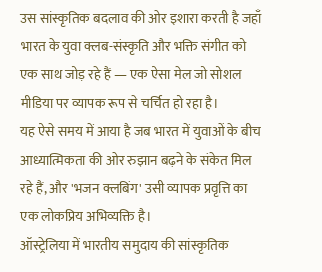उस सांस्कृतिक बदलाव की ओर इशारा करती है जहाँ भारत के युवा क्लब-संस्कृति और भक्ति संगीत को एक साथ जोड़ रहे हैं — एक ऐसा मेल जो सोशल मीडिया पर व्यापक रूप से चर्चित हो रहा है।
यह ऐसे समय में आया है जब भारत में युवाओं के बीच आध्यात्मिकता की ओर रुझान बढ़ने के संकेत मिल रहे हैं, और 'भजन क्लबिंग' उसी व्यापक प्रवृत्ति का एक लोकप्रिय अभिव्यक्ति है।
ऑस्ट्रेलिया में भारतीय समुदाय की सांस्कृतिक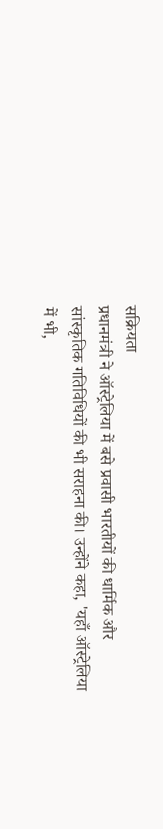सक्रियता
प्रधानमंत्री ने ऑस्ट्रेलिया में बसे प्रवासी भारतीयों की धार्मिक और सांस्कृतिक गतिविधियों की भी सराहना की। उन्होंने कहा, 'यहाँ ऑस्ट्रेलिया में भी,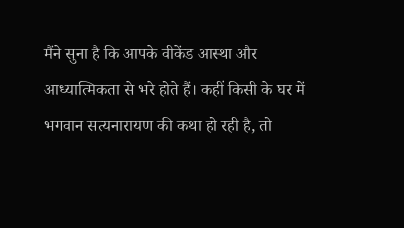मैंने सुना है कि आपके वीकेंड आस्था और आध्यात्मिकता से भरे होते हैं। कहीं किसी के घर में भगवान सत्यनारायण की कथा हो रही है, तो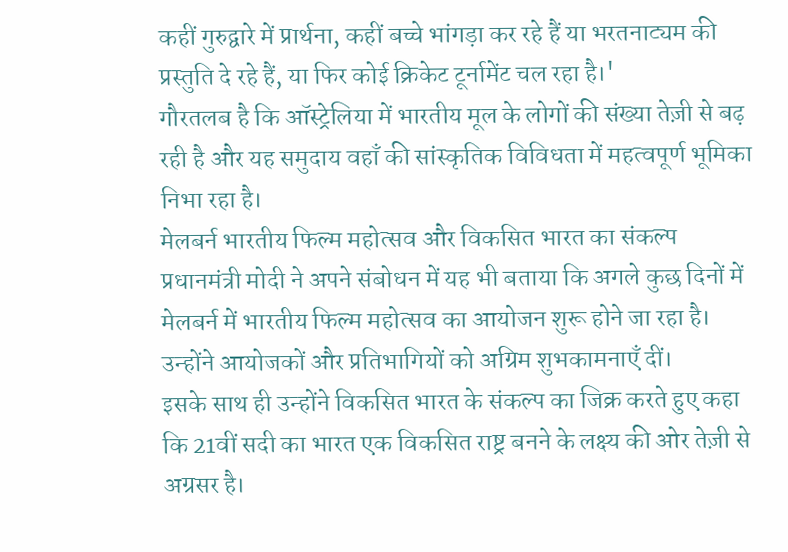कहीं गुरुद्वारे में प्रार्थना, कहीं बच्चे भांगड़ा कर रहे हैं या भरतनाट्यम की प्रस्तुति दे रहे हैं, या फिर कोई क्रिकेट टूर्नामेंट चल रहा है।'
गौरतलब है कि ऑस्ट्रेलिया में भारतीय मूल के लोगों की संख्या तेज़ी से बढ़ रही है और यह समुदाय वहाँ की सांस्कृतिक विविधता में महत्वपूर्ण भूमिका निभा रहा है।
मेलबर्न भारतीय फिल्म महोत्सव और विकसित भारत का संकल्प
प्रधानमंत्री मोदी ने अपने संबोधन में यह भी बताया कि अगले कुछ दिनों में मेलबर्न में भारतीय फिल्म महोत्सव का आयोजन शुरू होने जा रहा है। उन्होंने आयोजकों और प्रतिभागियों को अग्रिम शुभकामनाएँ दीं।
इसके साथ ही उन्होंने विकसित भारत के संकल्प का जिक्र करते हुए कहा कि 21वीं सदी का भारत एक विकसित राष्ट्र बनने के लक्ष्य की ओर तेज़ी से अग्रसर है।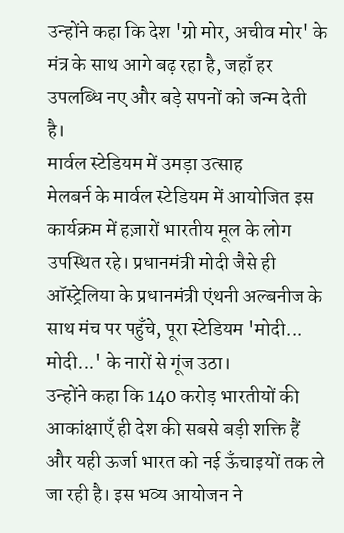उन्होंने कहा कि देश 'ग्रो मोर, अचीव मोर' के मंत्र के साथ आगे बढ़ रहा है, जहाँ हर उपलब्धि नए और बड़े सपनों को जन्म देती है।
मार्वल स्टेडियम में उमड़ा उत्साह
मेलबर्न के मार्वल स्टेडियम में आयोजित इस कार्यक्रम में हज़ारों भारतीय मूल के लोग उपस्थित रहे। प्रधानमंत्री मोदी जैसे ही ऑस्ट्रेलिया के प्रधानमंत्री एंथनी अल्बनीज के साथ मंच पर पहुँचे, पूरा स्टेडियम 'मोदी... मोदी...' के नारों से गूंज उठा।
उन्होंने कहा कि 140 करोड़ भारतीयों की आकांक्षाएँ ही देश की सबसे बड़ी शक्ति हैं और यही ऊर्जा भारत को नई ऊँचाइयों तक ले जा रही है। इस भव्य आयोजन ने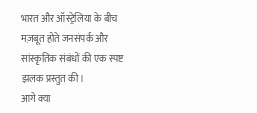भारत और ऑस्ट्रेलिया के बीच मज़बूत होते जनसंपर्क और सांस्कृतिक संबंधों की एक स्पष्ट झलक प्रस्तुत की।
आगे क्या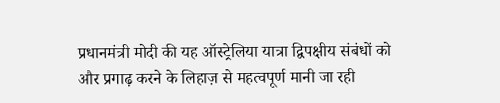प्रधानमंत्री मोदी की यह ऑस्ट्रेलिया यात्रा द्विपक्षीय संबंधों को और प्रगाढ़ करने के लिहाज़ से महत्वपूर्ण मानी जा रही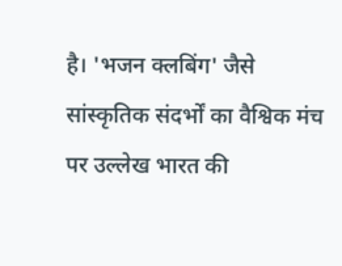है। 'भजन क्लबिंग' जैसे सांस्कृतिक संदर्भों का वैश्विक मंच पर उल्लेख भारत की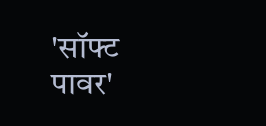'सॉफ्ट पावर'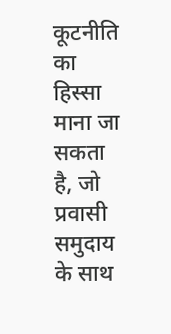कूटनीति का हिस्सा माना जा सकता है, जो प्रवासी समुदाय के साथ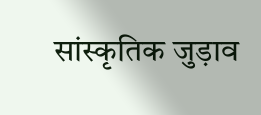सांस्कृतिक जुड़ाव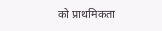को प्राथमिकता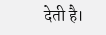देती है।